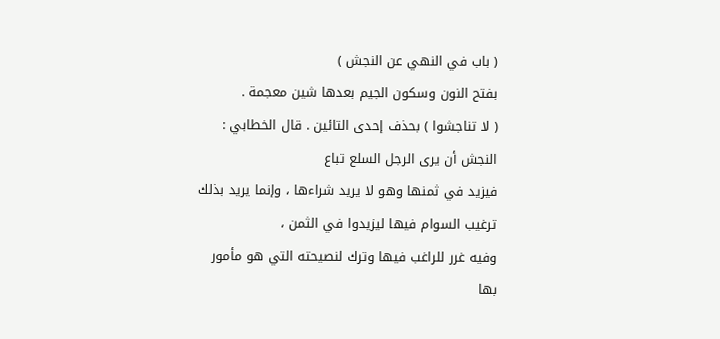( باب في النهي عن النجش )
بفتح النون وسكون الجيم بعدها شين معجمة .
( لا تناجشوا ) بحذف إحدى التائين . قال الخطابي : النجش أن يرى الرجل السلع تباع
فيزيد في ثمنها وهو لا يريد شراءها ، وإنما يريد بذلك ترغيب السوام فيها ليزيدوا في الثمن ،
وفيه غرر للراغب فيها وترك لنصيحته التي هو مأمور بها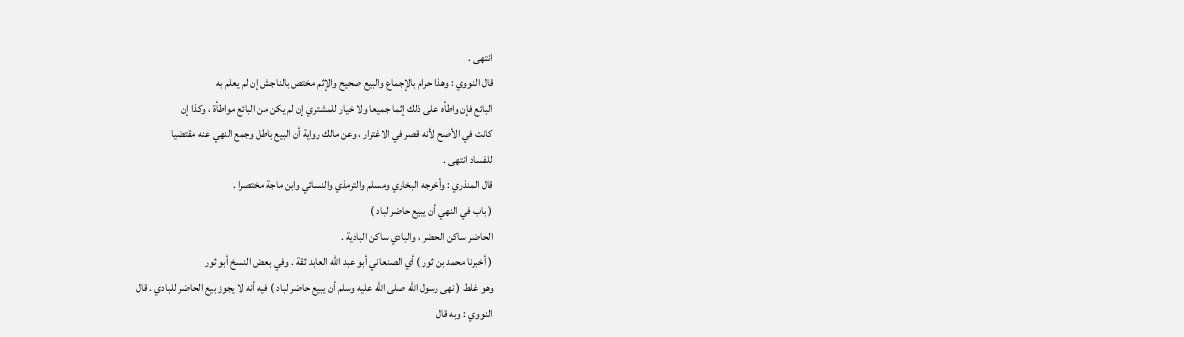انتهى .
قال النووي : وهذا حرام بالإجماع والبيع صحيح والإثم مختص بالناجش إن لم يعلم به
البائع فإن واطأه على ذلك إثما جميعا ولا خيار للمشتري إن لم يكن من البائع مواطأة ، وكذا إن
كانت في الأصح لأنه قصر في الاغترار ، وعن مالك رواية أن البيع باطل وجمع النهي عنه مقتضيا
للفساد انتهى .
قال المنذري : وأخرجه البخاري ومسلم والترمذي والنسائي وابن ماجة مختصرا .
( باب في النهي أن يبيع حاضر لباد )
الحاضر ساكن الحضر ، والبادي ساكن البادية .
( أخبرنا محمد بن ثور ) أي الصنعاني أبو عبد الله العابد ثقة . وفي بعض النسخ أبو ثور
وهو غلط ( نهى رسول الله صلى الله عليه وسلم أن يبيع حاضر لباد ) فيه أنه لا يجوز بيع الحاضر للبادي . قال
النووي : وبه قال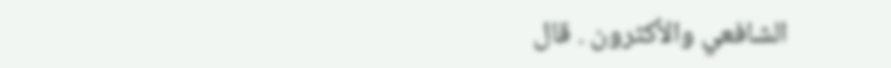الشافعي والأكثرون . قال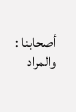أصحابنا : والمراد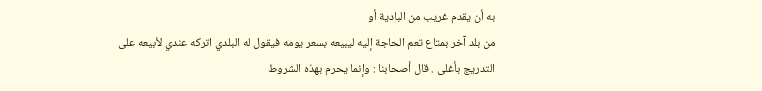به أن يقدم غريب من البادية أو
من بلد آخر بمتاع تعم الحاجة إليه ليبيعه بسعر يومه فيقول له البلدي اتركه عندي لأبيعه على
التدريج بأغلى . قال أصحابنا : وإنما يحرم بهذه الشروط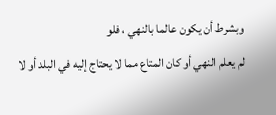وبشرط أن يكون عالما بالنهي ، فلو
لم يعلم النهي أو كان المتاع مما لا يحتاج إليه في البلد أو لا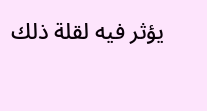يؤثر فيه لقلة ذلك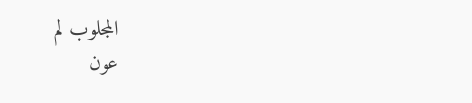المجلوب لم
عون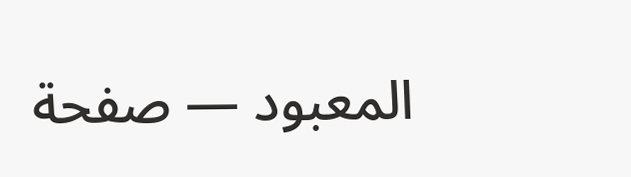المعبود — صفحة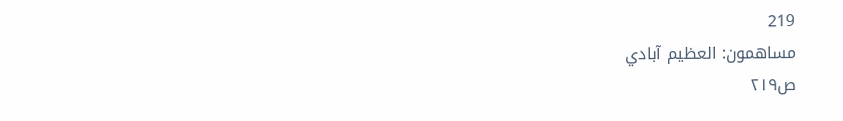219
مساهمون: العظيم آبادي
ص٢١٩